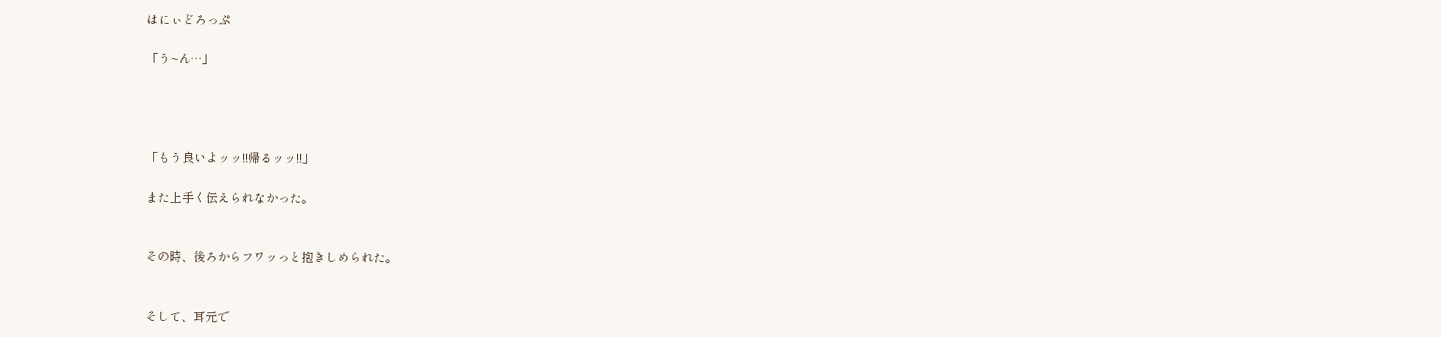はにぃどろっぷ

「う~ん…」




「もう良いよッッ!!帰るッッ!!」

また上手く伝えられなかった。


その時、後ろからフワッっと抱きしめられた。


そして、耳元で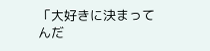「大好きに決まってんだ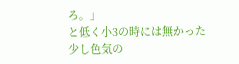ろ。」
と低く小3の時には無かった少し色気の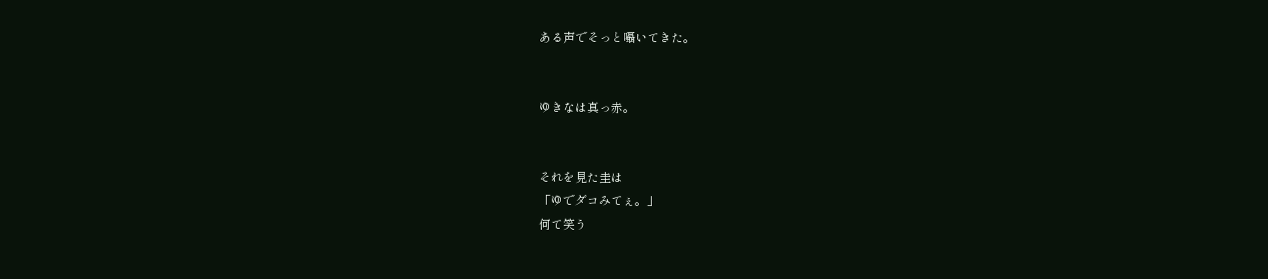ある声でそっと囁いてきた。


ゆきなは真っ赤。


それを見た圭は
「ゆでダコみてぇ。」
何て笑う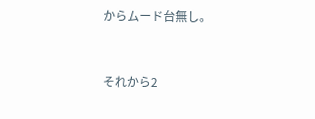からムード台無し。


それから2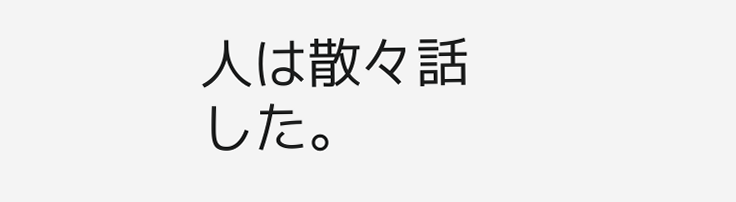人は散々話した。